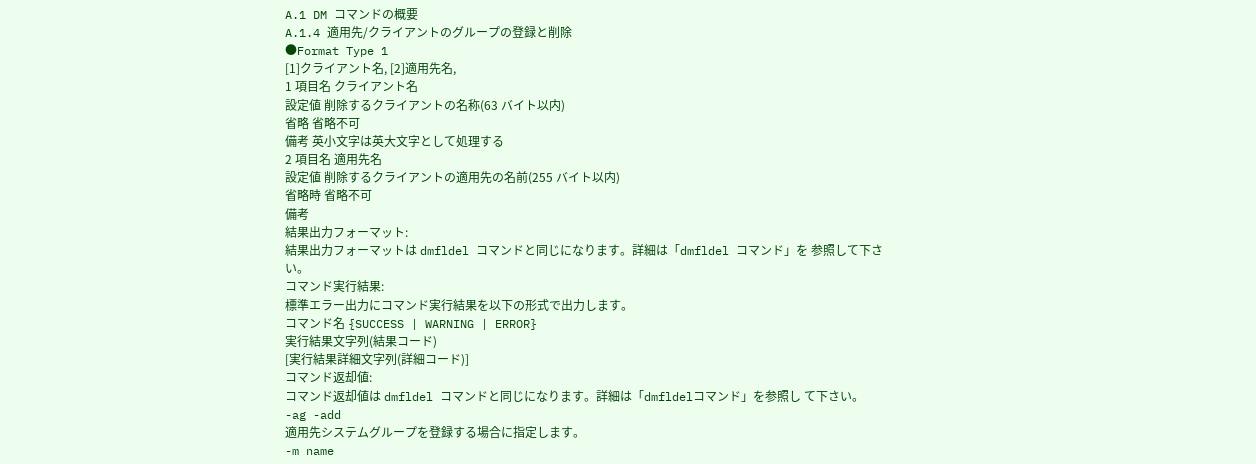A.1 DM コマンドの概要
A.1.4 適用先/クライアントのグループの登録と削除
●Format Type 1
[1]クライアント名, [2]適用先名,
1 項目名 クライアント名
設定値 削除するクライアントの名称(63 バイト以内)
省略 省略不可
備考 英小文字は英大文字として処理する
2 項目名 適用先名
設定値 削除するクライアントの適用先の名前(255 バイト以内)
省略時 省略不可
備考
結果出力フォーマット:
結果出力フォーマットは dmfldel コマンドと同じになります。詳細は「dmfldel コマンド」を 参照して下さい。
コマンド実行結果:
標準エラー出力にコマンド実行結果を以下の形式で出力します。
コマンド名 {SUCCESS | WARNING | ERROR}
実行結果文字列(結果コード)
[実行結果詳細文字列(詳細コード)]
コマンド返却値:
コマンド返却値は dmfldel コマンドと同じになります。詳細は「dmfldelコマンド」を参照し て下さい。
-ag -add
適用先システムグループを登録する場合に指定します。
-m name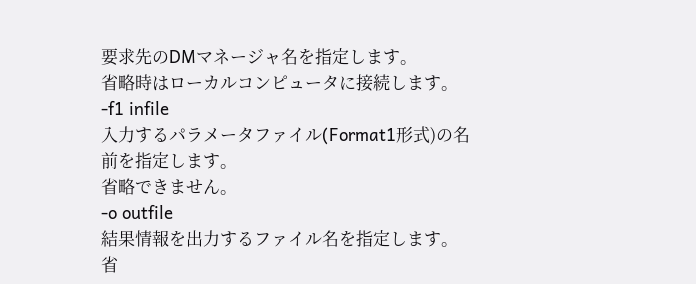要求先のDMマネージャ名を指定します。
省略時はローカルコンピュータに接続します。
-f1 infile
入力するパラメータファイル(Format1形式)の名前を指定します。
省略できません。
-o outfile
結果情報を出力するファイル名を指定します。
省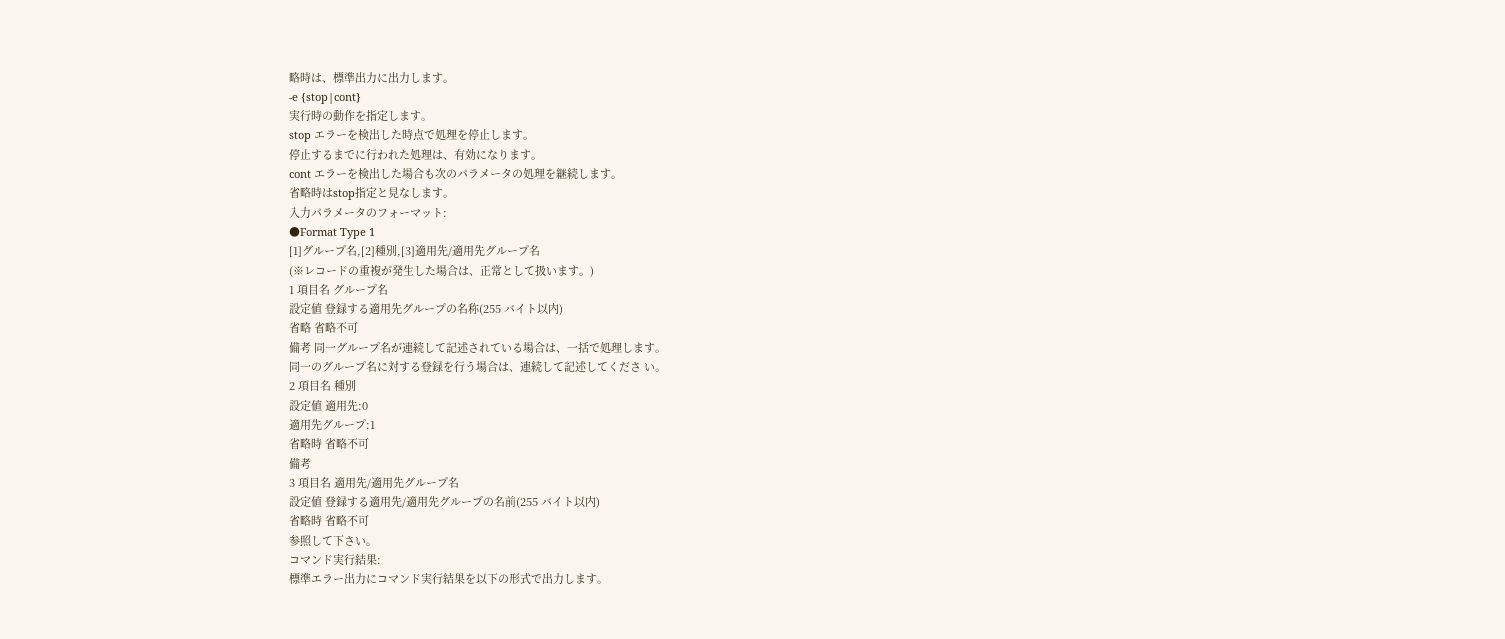略時は、標準出力に出力します。
-e {stop|cont}
実行時の動作を指定します。
stop エラーを検出した時点で処理を停止します。
停止するまでに行われた処理は、有効になります。
cont エラーを検出した場合も次のパラメータの処理を継続します。
省略時はstop指定と見なします。
入力パラメータのフォーマット:
●Format Type 1
[1]グループ名,[2]種別,[3]適用先/適用先グループ名
(※レコードの重複が発生した場合は、正常として扱います。)
1 項目名 グループ名
設定値 登録する適用先グループの名称(255 バイト以内)
省略 省略不可
備考 同一グループ名が連続して記述されている場合は、一括で処理します。
同一のグループ名に対する登録を行う場合は、連続して記述してくださ い。
2 項目名 種別
設定値 適用先:0
適用先グループ:1
省略時 省略不可
備考
3 項目名 適用先/適用先グループ名
設定値 登録する適用先/適用先グループの名前(255 バイト以内)
省略時 省略不可
参照して下さい。
コマンド実行結果:
標準エラー出力にコマンド実行結果を以下の形式で出力します。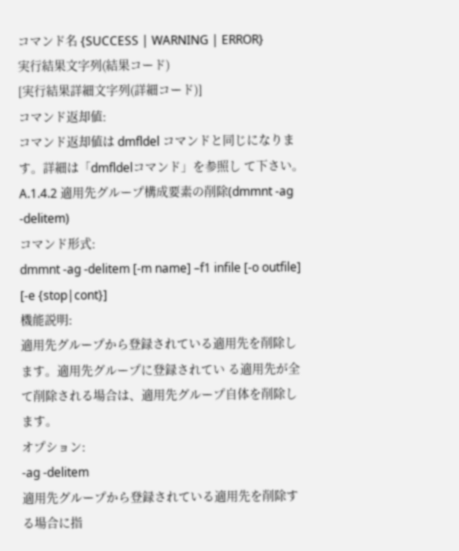コマンド名 {SUCCESS | WARNING | ERROR}
実行結果文字列(結果コード)
[実行結果詳細文字列(詳細コード)]
コマンド返却値:
コマンド返却値は dmfldel コマンドと同じになります。詳細は「dmfldelコマンド」を参照し て下さい。
A.1.4.2 適用先グループ構成要素の削除(dmmnt -ag -delitem)
コマンド形式:
dmmnt -ag -delitem [-m name] –f1 infile [-o outfile] [-e {stop|cont}]
機能説明:
適用先グループから登録されている適用先を削除します。適用先グループに登録されてい る適用先が全て削除される場合は、適用先グループ自体を削除します。
オプション:
-ag -delitem
適用先グループから登録されている適用先を削除する場合に指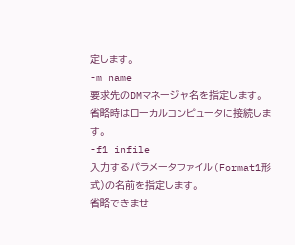定します。
-m name
要求先のDMマネージャ名を指定します。
省略時はローカルコンピュータに接続します。
-f1 infile
入力するパラメータファイル(Format1形式)の名前を指定します。
省略できませ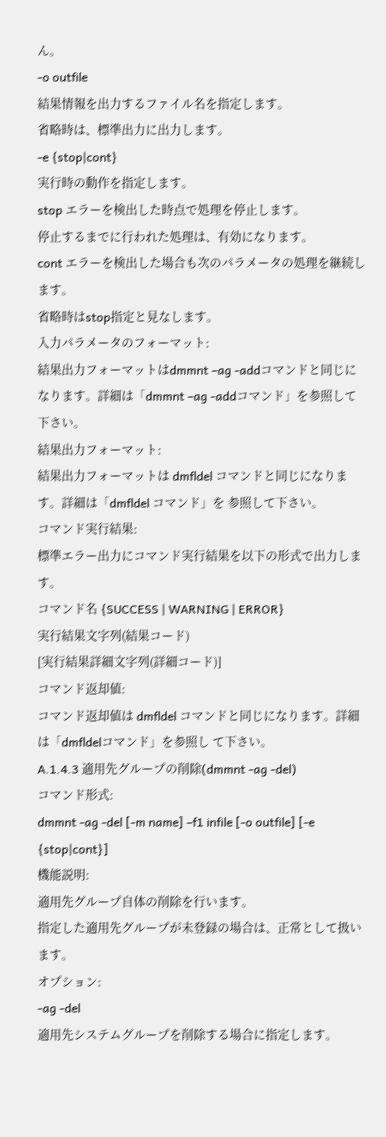ん。
-o outfile
結果情報を出力するファイル名を指定します。
省略時は、標準出力に出力します。
-e {stop|cont}
実行時の動作を指定します。
stop エラーを検出した時点で処理を停止します。
停止するまでに行われた処理は、有効になります。
cont エラーを検出した場合も次のパラメータの処理を継続します。
省略時はstop指定と見なします。
入力パラメータのフォーマット:
結果出力フォーマットはdmmnt –ag -addコマンドと同じになります。詳細は「dmmnt –ag -addコマンド」を参照して下さい。
結果出力フォーマット:
結果出力フォーマットは dmfldel コマンドと同じになります。詳細は「dmfldel コマンド」を 参照して下さい。
コマンド実行結果:
標準エラー出力にコマンド実行結果を以下の形式で出力します。
コマンド名 {SUCCESS | WARNING | ERROR}
実行結果文字列(結果コード)
[実行結果詳細文字列(詳細コード)]
コマンド返却値:
コマンド返却値は dmfldel コマンドと同じになります。詳細は「dmfldelコマンド」を参照し て下さい。
A.1.4.3 適用先グループの削除(dmmnt -ag -del)
コマンド形式:
dmmnt -ag -del [-m name] –f1 infile [-o outfile] [-e {stop|cont}]
機能説明:
適用先グループ自体の削除を行います。
指定した適用先グループが未登録の場合は、正常として扱います。
オプション:
-ag -del
適用先システムグループを削除する場合に指定します。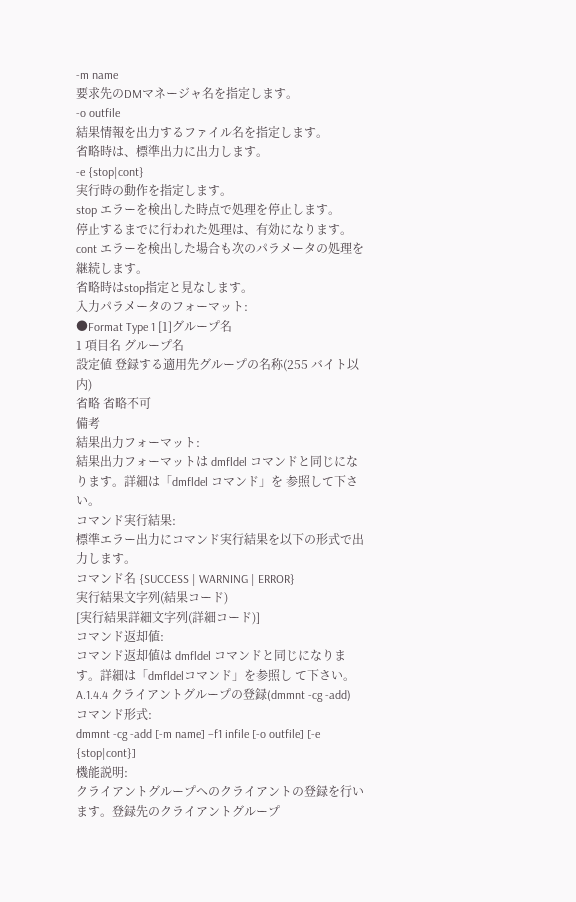-m name
要求先のDMマネージャ名を指定します。
-o outfile
結果情報を出力するファイル名を指定します。
省略時は、標準出力に出力します。
-e {stop|cont}
実行時の動作を指定します。
stop エラーを検出した時点で処理を停止します。
停止するまでに行われた処理は、有効になります。
cont エラーを検出した場合も次のパラメータの処理を継続します。
省略時はstop指定と見なします。
入力パラメータのフォーマット:
●Format Type 1 [1]グループ名
1 項目名 グループ名
設定値 登録する適用先グループの名称(255 バイト以内)
省略 省略不可
備考
結果出力フォーマット:
結果出力フォーマットは dmfldel コマンドと同じになります。詳細は「dmfldel コマンド」を 参照して下さい。
コマンド実行結果:
標準エラー出力にコマンド実行結果を以下の形式で出力します。
コマンド名 {SUCCESS | WARNING | ERROR}
実行結果文字列(結果コード)
[実行結果詳細文字列(詳細コード)]
コマンド返却値:
コマンド返却値は dmfldel コマンドと同じになります。詳細は「dmfldelコマンド」を参照し て下さい。
A.1.4.4 クライアントグループの登録(dmmnt -cg -add)
コマンド形式:
dmmnt -cg -add [-m name] –f1 infile [-o outfile] [-e {stop|cont}]
機能説明:
クライアントグループへのクライアントの登録を行います。登録先のクライアントグループ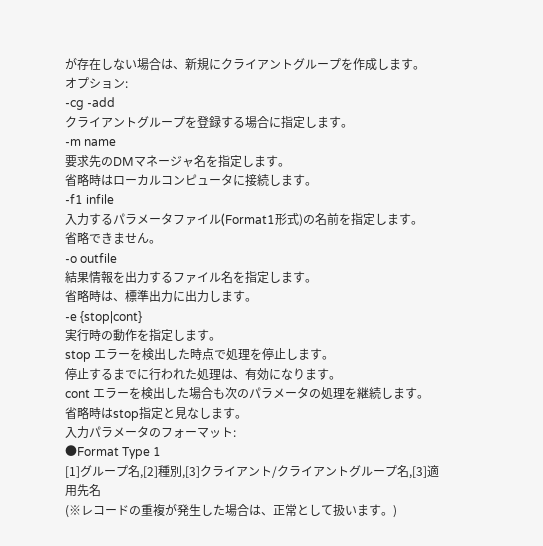が存在しない場合は、新規にクライアントグループを作成します。
オプション:
-cg -add
クライアントグループを登録する場合に指定します。
-m name
要求先のDMマネージャ名を指定します。
省略時はローカルコンピュータに接続します。
-f1 infile
入力するパラメータファイル(Format1形式)の名前を指定します。
省略できません。
-o outfile
結果情報を出力するファイル名を指定します。
省略時は、標準出力に出力します。
-e {stop|cont}
実行時の動作を指定します。
stop エラーを検出した時点で処理を停止します。
停止するまでに行われた処理は、有効になります。
cont エラーを検出した場合も次のパラメータの処理を継続します。
省略時はstop指定と見なします。
入力パラメータのフォーマット:
●Format Type 1
[1]グループ名,[2]種別,[3]クライアント/クライアントグループ名,[3]適用先名
(※レコードの重複が発生した場合は、正常として扱います。)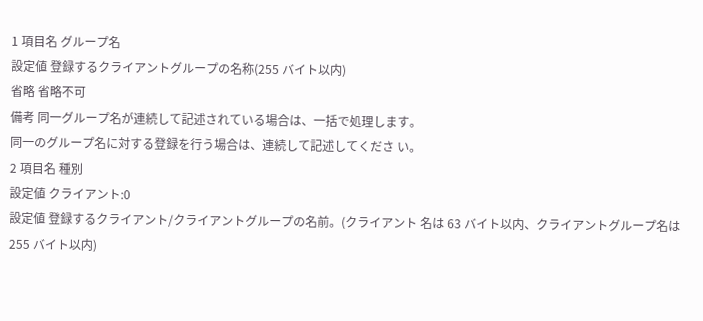1 項目名 グループ名
設定値 登録するクライアントグループの名称(255 バイト以内)
省略 省略不可
備考 同一グループ名が連続して記述されている場合は、一括で処理します。
同一のグループ名に対する登録を行う場合は、連続して記述してくださ い。
2 項目名 種別
設定値 クライアント:0
設定値 登録するクライアント/クライアントグループの名前。(クライアント 名は 63 バイト以内、クライアントグループ名は 255 バイト以内)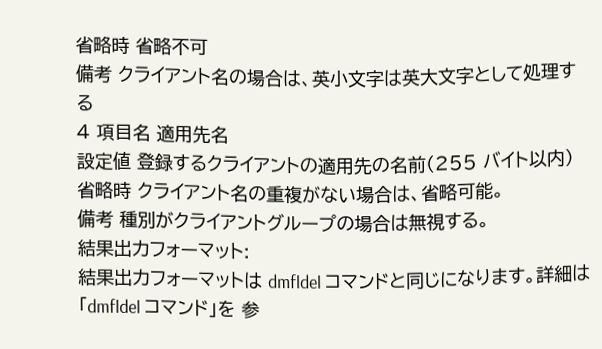省略時 省略不可
備考 クライアント名の場合は、英小文字は英大文字として処理する
4 項目名 適用先名
設定値 登録するクライアントの適用先の名前(255 バイト以内)
省略時 クライアント名の重複がない場合は、省略可能。
備考 種別がクライアントグループの場合は無視する。
結果出力フォーマット:
結果出力フォーマットは dmfldel コマンドと同じになります。詳細は「dmfldel コマンド」を 参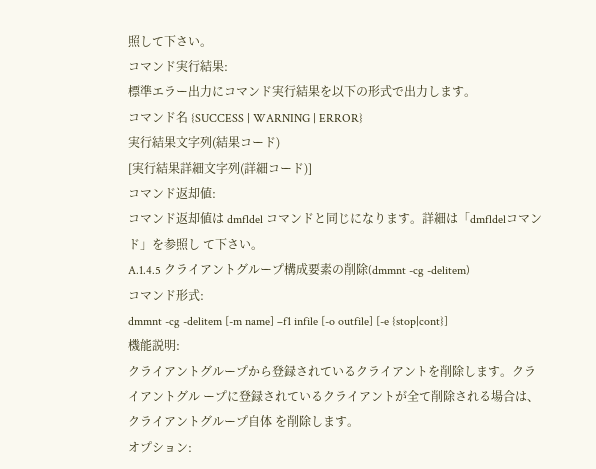照して下さい。
コマンド実行結果:
標準エラー出力にコマンド実行結果を以下の形式で出力します。
コマンド名 {SUCCESS | WARNING | ERROR}
実行結果文字列(結果コード)
[実行結果詳細文字列(詳細コード)]
コマンド返却値:
コマンド返却値は dmfldel コマンドと同じになります。詳細は「dmfldelコマンド」を参照し て下さい。
A.1.4.5 クライアントグループ構成要素の削除(dmmnt -cg -delitem)
コマンド形式:
dmmnt -cg -delitem [-m name] –f1 infile [-o outfile] [-e {stop|cont}]
機能説明:
クライアントグループから登録されているクライアントを削除します。クライアントグル ープに登録されているクライアントが全て削除される場合は、クライアントグループ自体 を削除します。
オプション: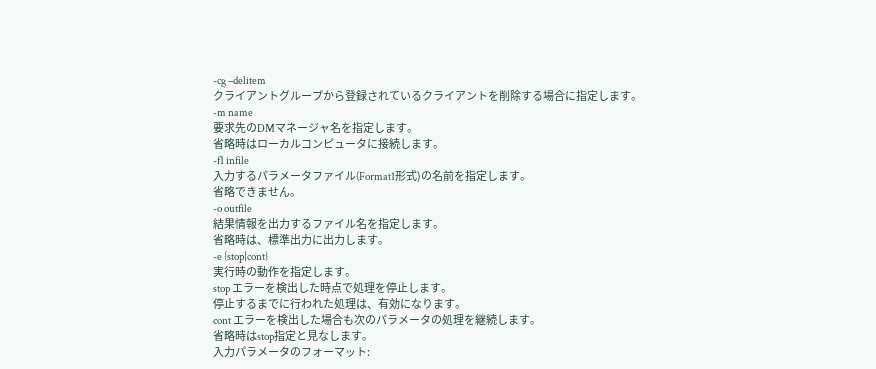-cg –delitem
クライアントグループから登録されているクライアントを削除する場合に指定します。
-m name
要求先のDMマネージャ名を指定します。
省略時はローカルコンピュータに接続します。
-f1 infile
入力するパラメータファイル(Format1形式)の名前を指定します。
省略できません。
-o outfile
結果情報を出力するファイル名を指定します。
省略時は、標準出力に出力します。
-e {stop|cont}
実行時の動作を指定します。
stop エラーを検出した時点で処理を停止します。
停止するまでに行われた処理は、有効になります。
cont エラーを検出した場合も次のパラメータの処理を継続します。
省略時はstop指定と見なします。
入力パラメータのフォーマット: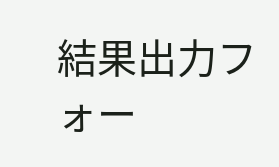結果出力フォー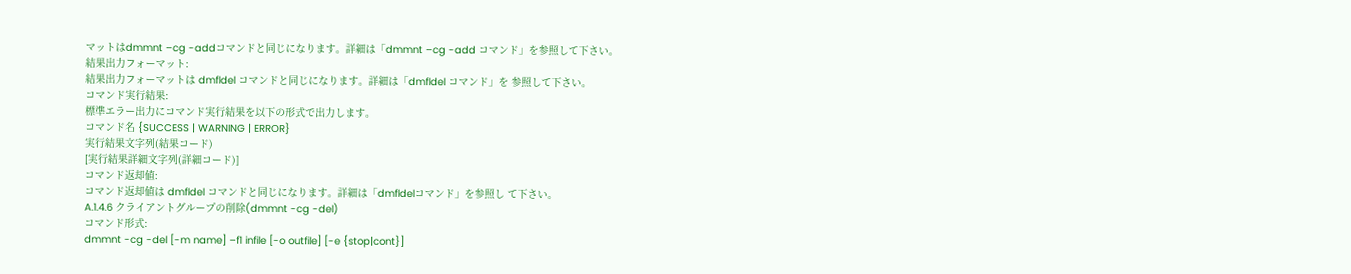マットはdmmnt –cg -addコマンドと同じになります。詳細は「dmmnt –cg -add コマンド」を参照して下さい。
結果出力フォーマット:
結果出力フォーマットは dmfldel コマンドと同じになります。詳細は「dmfldel コマンド」を 参照して下さい。
コマンド実行結果:
標準エラー出力にコマンド実行結果を以下の形式で出力します。
コマンド名 {SUCCESS | WARNING | ERROR}
実行結果文字列(結果コード)
[実行結果詳細文字列(詳細コード)]
コマンド返却値:
コマンド返却値は dmfldel コマンドと同じになります。詳細は「dmfldelコマンド」を参照し て下さい。
A.1.4.6 クライアントグループの削除(dmmnt -cg -del)
コマンド形式:
dmmnt -cg -del [-m name] –f1 infile [-o outfile] [-e {stop|cont}]